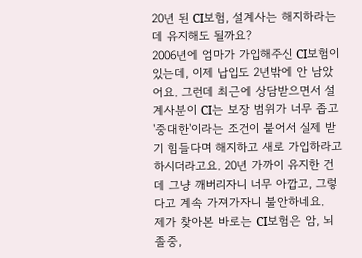20년 된 CI보험, 설계사는 해지하라는데 유지해도 될까요?
2006년에 엄마가 가입해주신 CI보험이 있는데, 이제 납입도 2년밖에 안 남았어요. 그런데 최근에 상담받으면서 설계사분이 CI는 보장 범위가 너무 좁고 '중대한'이라는 조건이 붙어서 실제 받기 힘들다며 해지하고 새로 가입하라고 하시더라고요. 20년 가까이 유지한 건데 그냥 깨버리자니 너무 아깝고, 그렇다고 계속 가져가자니 불안하네요.
제가 찾아본 바로는 CI보험은 암, 뇌졸중,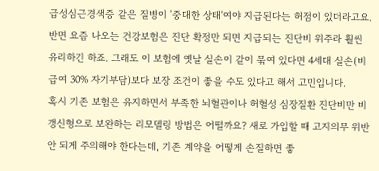급성심근경색증 같은 질병이 '중대한 상태'여야 지급된다는 허점이 있더라고요. 반면 요즘 나오는 건강보험은 진단 확정만 되면 지급되는 진단비 위주라 훨씬 유리하긴 하죠. 그래도 이 보험에 옛날 실손이 같이 묶여 있다면 4세대 실손(비급여 30% 자기부담)보다 보장 조건이 좋을 수도 있다고 해서 고민입니다.
혹시 기존 보험은 유지하면서 부족한 뇌혈관이나 허혈성 심장질환 진단비만 비갱신형으로 보완하는 리모델링 방법은 어떨까요? 새로 가입할 때 고지의무 위반 안 되게 주의해야 한다는데, 기존 계약을 어떻게 손질하면 좋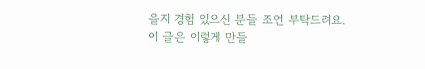을지 경험 있으신 분들 조언 부탁드려요.
이 글은 이렇게 만들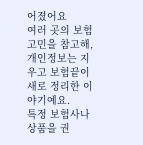어졌어요
여러 곳의 보험 고민을 참고해, 개인정보는 지우고 보험끝이 새로 정리한 이야기예요.
특정 보험사나 상품을 권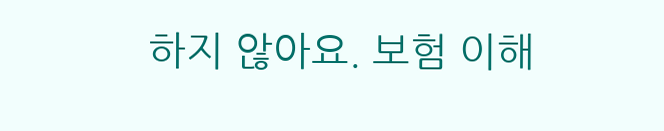하지 않아요. 보험 이해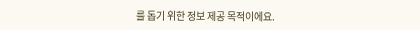를 돕기 위한 정보 제공 목적이에요.